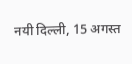नयी दिल्ली, 15 अगस्त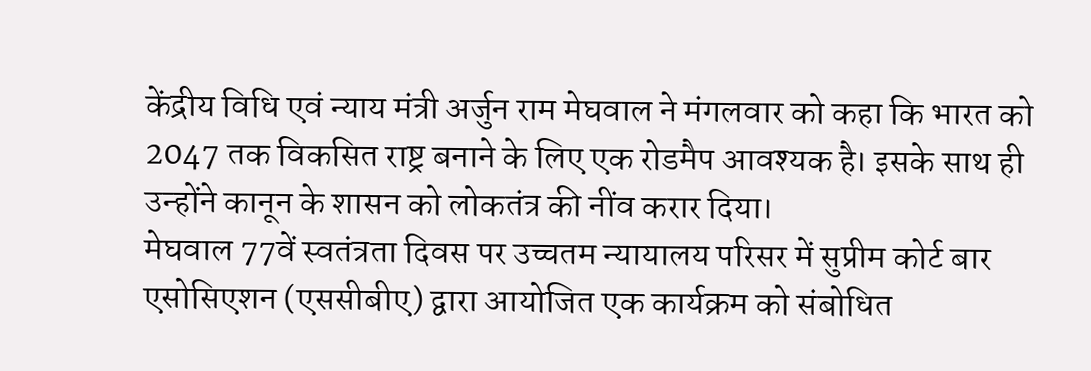केंद्रीय विधि एवं न्याय मंत्री अर्जुन राम मेघवाल ने मंगलवार को कहा कि भारत को 2047 तक विकसित राष्ट्र बनाने के लिए एक रोडमैप आवश्यक है। इसके साथ ही उन्होंने कानून के शासन को लोकतंत्र की नींव करार दिया।
मेघवाल 77वें स्वतंत्रता दिवस पर उच्चतम न्यायालय परिसर में सुप्रीम कोर्ट बार एसोसिएशन (एससीबीए) द्वारा आयोजित एक कार्यक्रम को संबोधित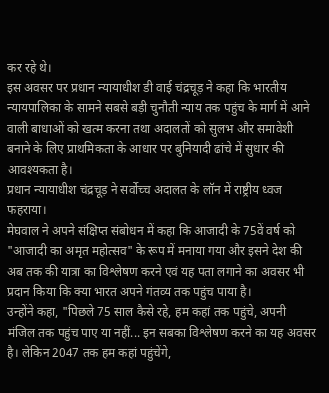कर रहे थे।
इस अवसर पर प्रधान न्यायाधीश डी वाई चंद्रचूड़ ने कहा कि भारतीय न्यायपालिका के सामने सबसे बड़ी चुनौती न्याय तक पहुंच के मार्ग में आने वाली बाधाओं को खत्म करना तथा अदालतों को सुलभ और समावेशी बनाने के लिए प्राथमिकता के आधार पर बुनियादी ढांचे में सुधार की आवश्यकता है।
प्रधान न्यायाधीश चंद्रचूड़ ने सर्वोच्च अदालत के लॉन में राष्ट्रीय ध्वज फहराया।
मेघवाल ने अपने संक्षिप्त संबोधन में कहा कि आजादी के 75वें वर्ष को "आजादी का अमृत महोत्सव" के रूप में मनाया गया और इसने देश की अब तक की यात्रा का विश्लेषण करने एवं यह पता लगाने का अवसर भी प्रदान किया कि क्या भारत अपने गंतव्य तक पहुंच पाया है।
उन्होंने कहा, "पिछले 75 साल कैसे रहे, हम कहां तक पहुंचे, अपनी मंजिल तक पहुंच पाए या नहीं... इन सबका विश्लेषण करने का यह अवसर है। लेकिन 2047 तक हम कहां पहुंचेंगे,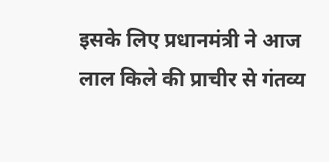इसके लिए प्रधानमंत्री ने आज लाल किले की प्राचीर से गंतव्य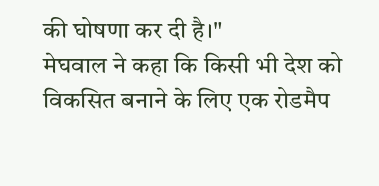की घोषणा कर दी है।"
मेघवाल ने कहा कि किसी भी देश को विकसित बनाने के लिए एक रोडमैप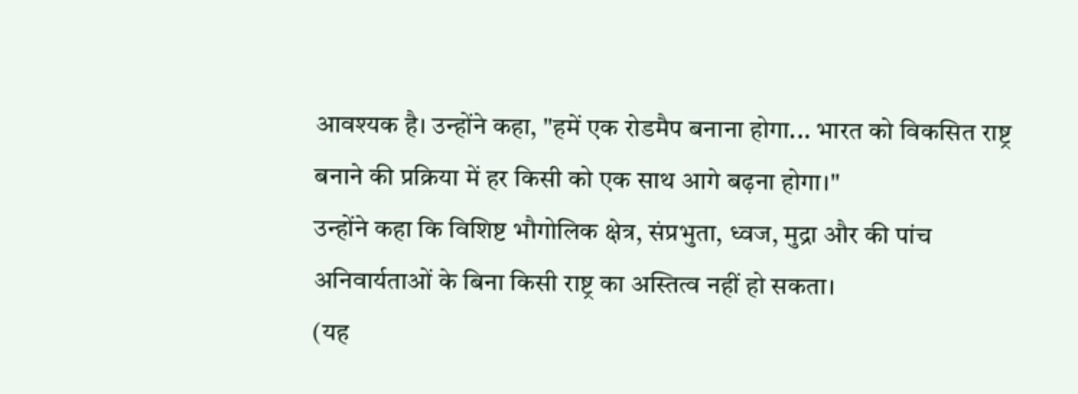आवश्यक है। उन्होंने कहा, "हमें एक रोडमैप बनाना होगा... भारत को विकसित राष्ट्र बनाने की प्रक्रिया में हर किसी को एक साथ आगे बढ़ना होगा।"
उन्होंने कहा कि विशिष्ट भौगोलिक क्षेत्र, संप्रभुता, ध्वज, मुद्रा और की पांच अनिवार्यताओं के बिना किसी राष्ट्र का अस्तित्व नहीं हो सकता।
(यह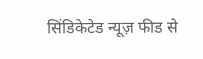सिंडिकेटेड न्यूज़ फीड से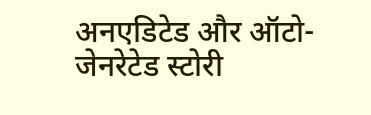अनएडिटेड और ऑटो-जेनरेटेड स्टोरी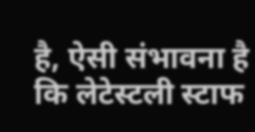है, ऐसी संभावना है कि लेटेस्टली स्टाफ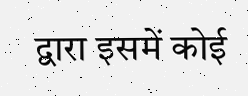द्वारा इसमें कोई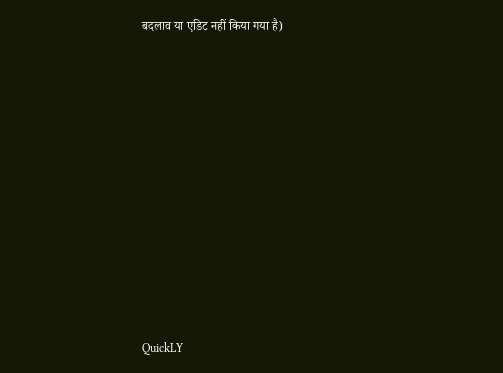बदलाव या एडिट नहीं किया गया है)













QuickLY